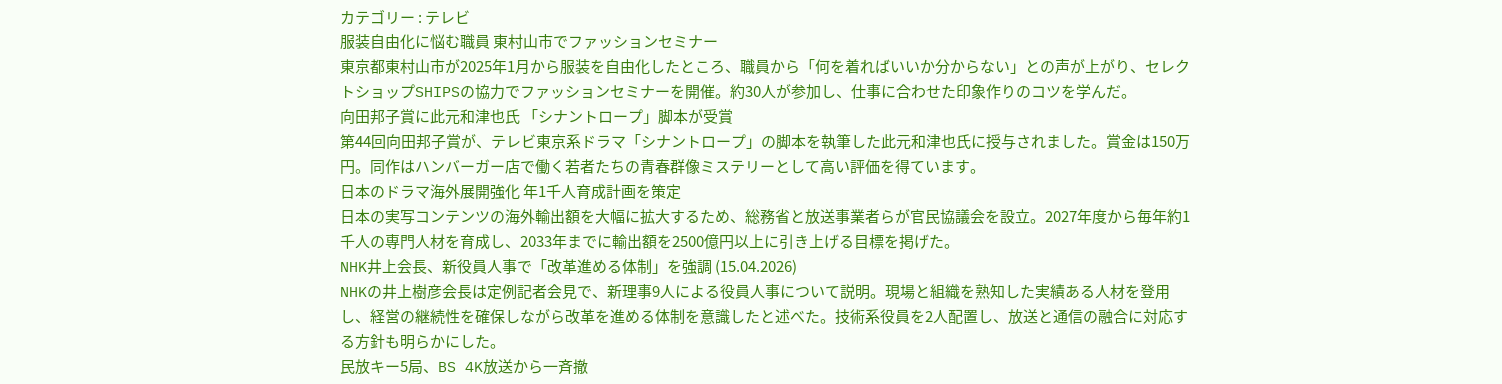カテゴリー : テレビ
服装自由化に悩む職員 東村山市でファッションセミナー
東京都東村山市が2025年1月から服装を自由化したところ、職員から「何を着ればいいか分からない」との声が上がり、セレクトショップSHIPSの協力でファッションセミナーを開催。約30人が参加し、仕事に合わせた印象作りのコツを学んだ。
向田邦子賞に此元和津也氏 「シナントロープ」脚本が受賞
第44回向田邦子賞が、テレビ東京系ドラマ「シナントロープ」の脚本を執筆した此元和津也氏に授与されました。賞金は150万円。同作はハンバーガー店で働く若者たちの青春群像ミステリーとして高い評価を得ています。
日本のドラマ海外展開強化 年1千人育成計画を策定
日本の実写コンテンツの海外輸出額を大幅に拡大するため、総務省と放送事業者らが官民協議会を設立。2027年度から毎年約1千人の専門人材を育成し、2033年までに輸出額を2500億円以上に引き上げる目標を掲げた。
NHK井上会長、新役員人事で「改革進める体制」を強調 (15.04.2026)
NHKの井上樹彦会長は定例記者会見で、新理事9人による役員人事について説明。現場と組織を熟知した実績ある人材を登用し、経営の継続性を確保しながら改革を進める体制を意識したと述べた。技術系役員を2人配置し、放送と通信の融合に対応する方針も明らかにした。
民放キー5局、BS 4K放送から一斉撤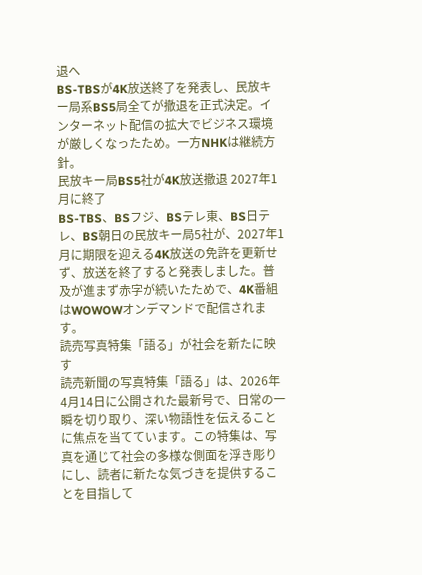退へ
BS-TBSが4K放送終了を発表し、民放キー局系BS5局全てが撤退を正式決定。インターネット配信の拡大でビジネス環境が厳しくなったため。一方NHKは継続方針。
民放キー局BS5社が4K放送撤退 2027年1月に終了
BS-TBS、BSフジ、BSテレ東、BS日テレ、BS朝日の民放キー局5社が、2027年1月に期限を迎える4K放送の免許を更新せず、放送を終了すると発表しました。普及が進まず赤字が続いたためで、4K番組はWOWOWオンデマンドで配信されます。
読売写真特集「語る」が社会を新たに映す
読売新聞の写真特集「語る」は、2026年4月14日に公開された最新号で、日常の一瞬を切り取り、深い物語性を伝えることに焦点を当てています。この特集は、写真を通じて社会の多様な側面を浮き彫りにし、読者に新たな気づきを提供することを目指して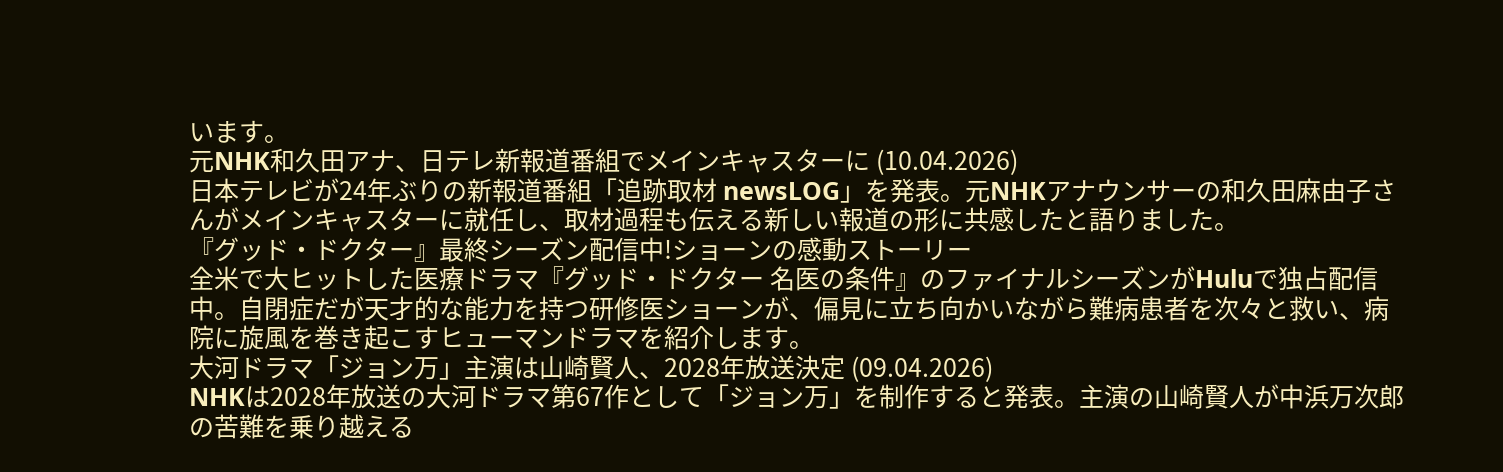います。
元NHK和久田アナ、日テレ新報道番組でメインキャスターに (10.04.2026)
日本テレビが24年ぶりの新報道番組「追跡取材 newsLOG」を発表。元NHKアナウンサーの和久田麻由子さんがメインキャスターに就任し、取材過程も伝える新しい報道の形に共感したと語りました。
『グッド・ドクター』最終シーズン配信中!ショーンの感動ストーリー
全米で大ヒットした医療ドラマ『グッド・ドクター 名医の条件』のファイナルシーズンがHuluで独占配信中。自閉症だが天才的な能力を持つ研修医ショーンが、偏見に立ち向かいながら難病患者を次々と救い、病院に旋風を巻き起こすヒューマンドラマを紹介します。
大河ドラマ「ジョン万」主演は山崎賢人、2028年放送決定 (09.04.2026)
NHKは2028年放送の大河ドラマ第67作として「ジョン万」を制作すると発表。主演の山崎賢人が中浜万次郎の苦難を乗り越える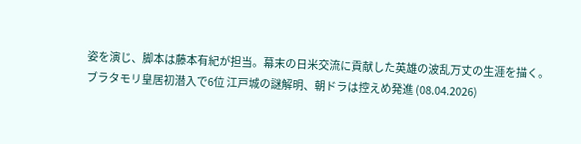姿を演じ、脚本は藤本有紀が担当。幕末の日米交流に貢献した英雄の波乱万丈の生涯を描く。
ブラタモリ皇居初潜入で6位 江戸城の謎解明、朝ドラは控えめ発進 (08.04.2026)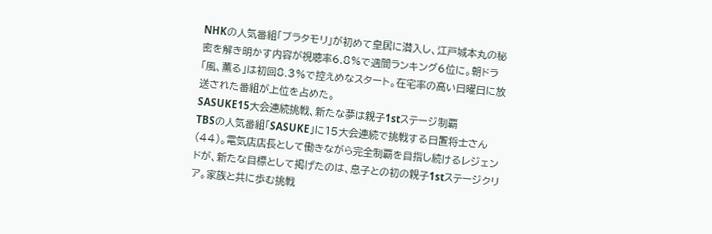NHKの人気番組「ブラタモリ」が初めて皇居に潜入し、江戸城本丸の秘密を解き明かす内容が視聴率6.8%で週間ランキング6位に。朝ドラ「風、薫る」は初回8.3%で控えめなスタート。在宅率の高い日曜日に放送された番組が上位を占めた。
SASUKE15大会連続挑戦、新たな夢は親子1stステージ制覇
TBSの人気番組「SASUKE」に15大会連続で挑戦する日置将士さん(44)。電気店店長として働きながら完全制覇を目指し続けるレジェンドが、新たな目標として掲げたのは、息子との初の親子1stステージクリア。家族と共に歩む挑戦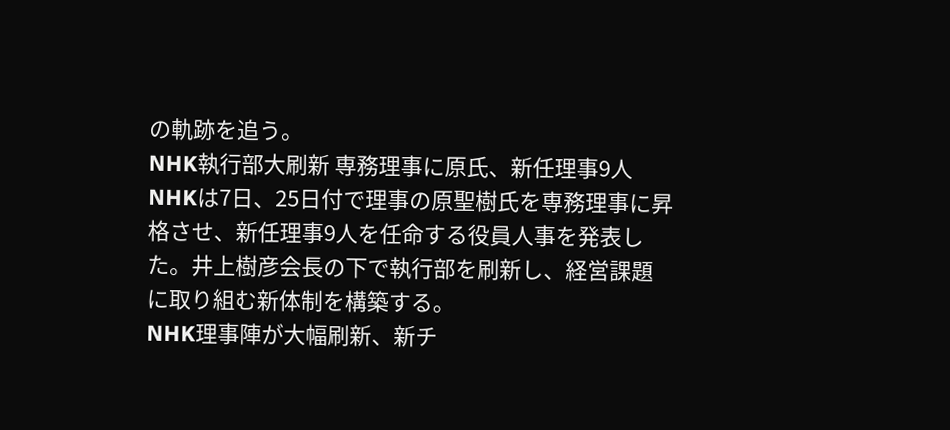の軌跡を追う。
NHK執行部大刷新 専務理事に原氏、新任理事9人
NHKは7日、25日付で理事の原聖樹氏を専務理事に昇格させ、新任理事9人を任命する役員人事を発表した。井上樹彦会長の下で執行部を刷新し、経営課題に取り組む新体制を構築する。
NHK理事陣が大幅刷新、新チ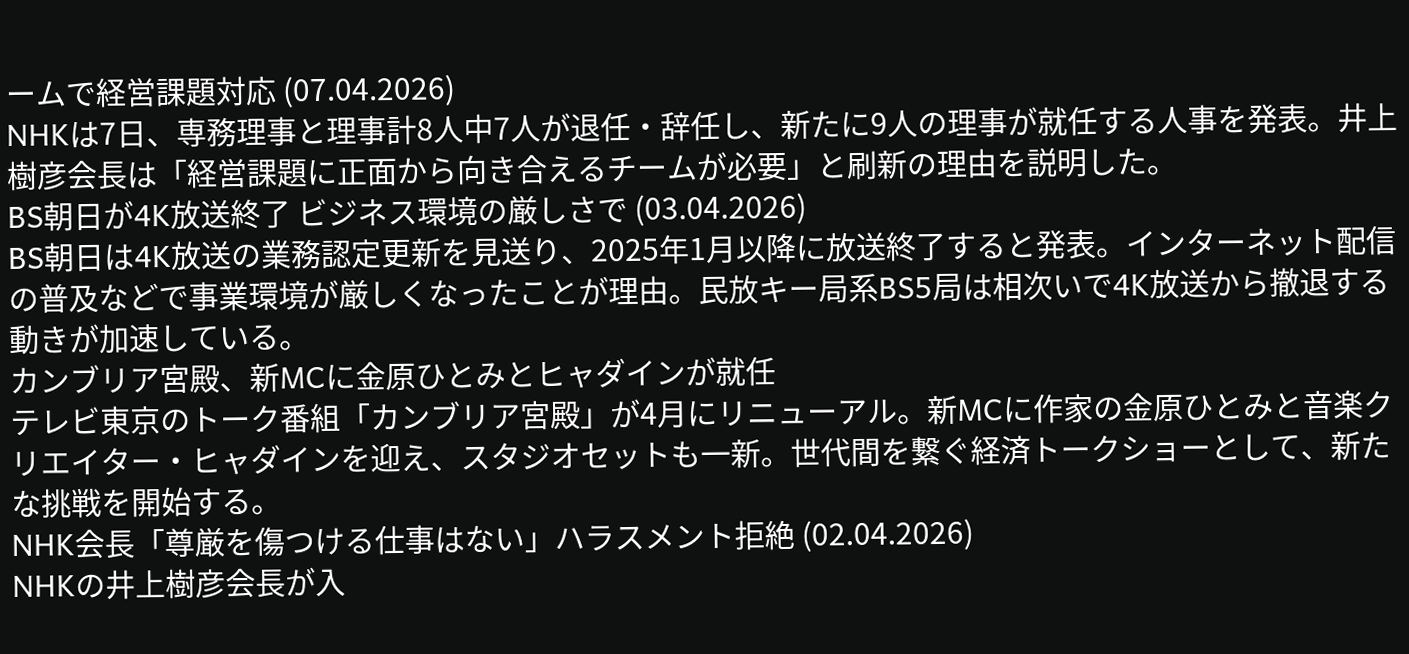ームで経営課題対応 (07.04.2026)
NHKは7日、専務理事と理事計8人中7人が退任・辞任し、新たに9人の理事が就任する人事を発表。井上樹彦会長は「経営課題に正面から向き合えるチームが必要」と刷新の理由を説明した。
BS朝日が4K放送終了 ビジネス環境の厳しさで (03.04.2026)
BS朝日は4K放送の業務認定更新を見送り、2025年1月以降に放送終了すると発表。インターネット配信の普及などで事業環境が厳しくなったことが理由。民放キー局系BS5局は相次いで4K放送から撤退する動きが加速している。
カンブリア宮殿、新MCに金原ひとみとヒャダインが就任
テレビ東京のトーク番組「カンブリア宮殿」が4月にリニューアル。新MCに作家の金原ひとみと音楽クリエイター・ヒャダインを迎え、スタジオセットも一新。世代間を繋ぐ経済トークショーとして、新たな挑戦を開始する。
NHK会長「尊厳を傷つける仕事はない」ハラスメント拒絶 (02.04.2026)
NHKの井上樹彦会長が入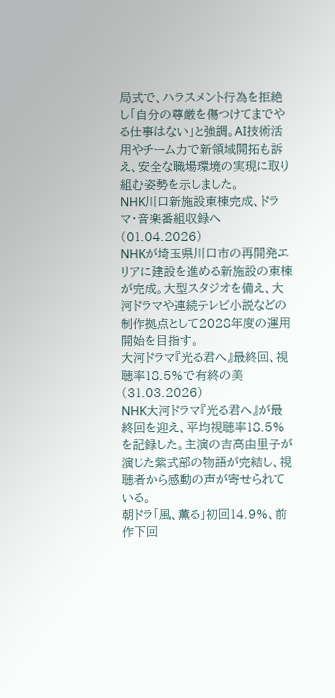局式で、ハラスメント行為を拒絶し「自分の尊厳を傷つけてまでやる仕事はない」と強調。AI技術活用やチーム力で新領域開拓も訴え、安全な職場環境の実現に取り組む姿勢を示しました。
NHK川口新施設東棟完成、ドラマ・音楽番組収録へ (01.04.2026)
NHKが埼玉県川口市の再開発エリアに建設を進める新施設の東棟が完成。大型スタジオを備え、大河ドラマや連続テレビ小説などの制作拠点として2028年度の運用開始を目指す。
大河ドラマ『光る君へ』最終回、視聴率18.5%で有終の美 (31.03.2026)
NHK大河ドラマ『光る君へ』が最終回を迎え、平均視聴率18.5%を記録した。主演の吉高由里子が演じた紫式部の物語が完結し、視聴者から感動の声が寄せられている。
朝ドラ「風、薫る」初回14.9%、前作下回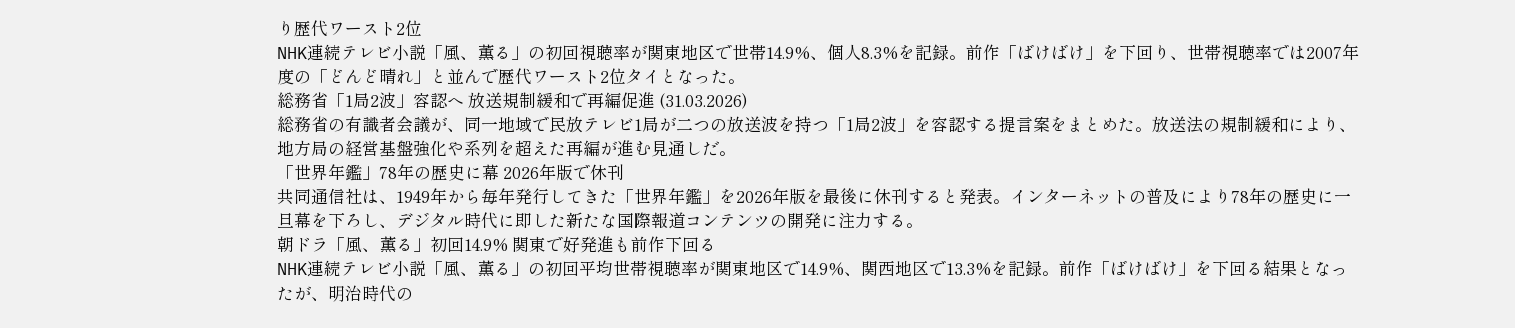り歴代ワースト2位
NHK連続テレビ小説「風、薫る」の初回視聴率が関東地区で世帯14.9%、個人8.3%を記録。前作「ばけばけ」を下回り、世帯視聴率では2007年度の「どんど晴れ」と並んで歴代ワースト2位タイとなった。
総務省「1局2波」容認へ 放送規制緩和で再編促進 (31.03.2026)
総務省の有識者会議が、同一地域で民放テレビ1局が二つの放送波を持つ「1局2波」を容認する提言案をまとめた。放送法の規制緩和により、地方局の経営基盤強化や系列を超えた再編が進む見通しだ。
「世界年鑑」78年の歴史に幕 2026年版で休刊
共同通信社は、1949年から毎年発行してきた「世界年鑑」を2026年版を最後に休刊すると発表。インターネットの普及により78年の歴史に一旦幕を下ろし、デジタル時代に即した新たな国際報道コンテンツの開発に注力する。
朝ドラ「風、薫る」初回14.9% 関東で好発進も前作下回る
NHK連続テレビ小説「風、薫る」の初回平均世帯視聴率が関東地区で14.9%、関西地区で13.3%を記録。前作「ばけばけ」を下回る結果となったが、明治時代の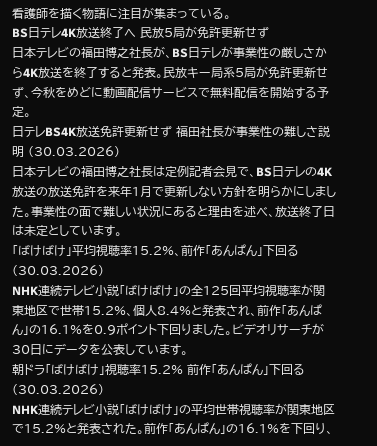看護師を描く物語に注目が集まっている。
BS日テレ4K放送終了へ 民放5局が免許更新せず
日本テレビの福田博之社長が、BS日テレが事業性の厳しさから4K放送を終了すると発表。民放キー局系5局が免許更新せず、今秋をめどに動画配信サービスで無料配信を開始する予定。
日テレBS4K放送免許更新せず 福田社長が事業性の難しさ説明 (30.03.2026)
日本テレビの福田博之社長は定例記者会見で、BS日テレの4K放送の放送免許を来年1月で更新しない方針を明らかにしました。事業性の面で難しい状況にあると理由を述べ、放送終了日は未定としています。
「ばけばけ」平均視聴率15.2%、前作「あんぱん」下回る (30.03.2026)
NHK連続テレビ小説「ばけばけ」の全125回平均視聴率が関東地区で世帯15.2%、個人8.4%と発表され、前作「あんぱん」の16.1%を0.9ポイント下回りました。ビデオリサーチが30日にデータを公表しています。
朝ドラ「ばけばけ」視聴率15.2% 前作「あんぱん」下回る (30.03.2026)
NHK連続テレビ小説「ばけばけ」の平均世帯視聴率が関東地区で15.2%と発表された。前作「あんぱん」の16.1%を下回り、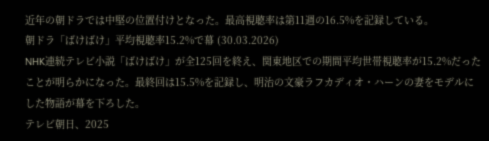近年の朝ドラでは中堅の位置付けとなった。最高視聴率は第11週の16.5%を記録している。
朝ドラ「ばけばけ」平均視聴率15.2%で幕 (30.03.2026)
NHK連続テレビ小説「ばけばけ」が全125回を終え、関東地区での期間平均世帯視聴率が15.2%だったことが明らかになった。最終回は15.5%を記録し、明治の文豪ラフカディオ・ハーンの妻をモデルにした物語が幕を下ろした。
テレビ朝日、2025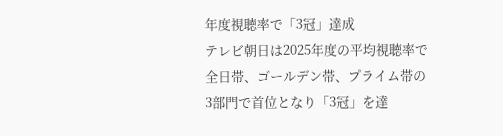年度視聴率で「3冠」達成
テレビ朝日は2025年度の平均視聴率で全日帯、ゴールデン帯、プライム帯の3部門で首位となり「3冠」を達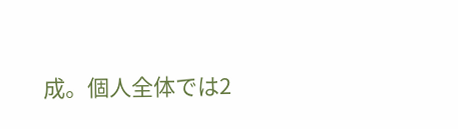成。個人全体では2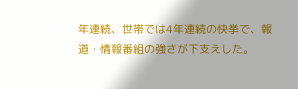年連続、世帯では4年連続の快挙で、報道・情報番組の強さが下支えした。